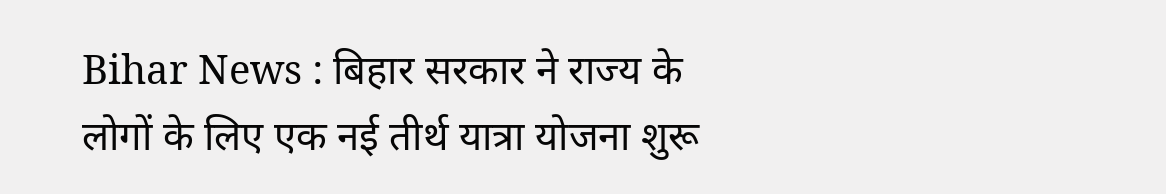Bihar News : बिहार सरकार ने राज्य के लोगों के लिए एक नई तीर्थ यात्रा योजना शुरू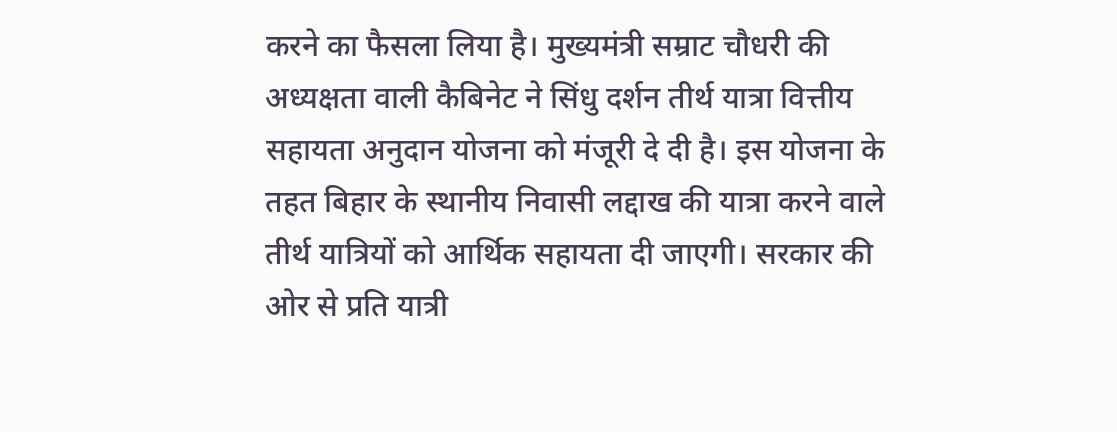करने का फैसला लिया है। मुख्यमंत्री सम्राट चौधरी की अध्यक्षता वाली कैबिनेट ने सिंधु दर्शन तीर्थ यात्रा वित्तीय सहायता अनुदान योजना को मंजूरी दे दी है। इस योजना के तहत बिहार के स्थानीय निवासी लद्दाख की यात्रा करने वाले तीर्थ यात्रियों को आर्थिक सहायता दी जाएगी। सरकार की ओर से प्रति यात्री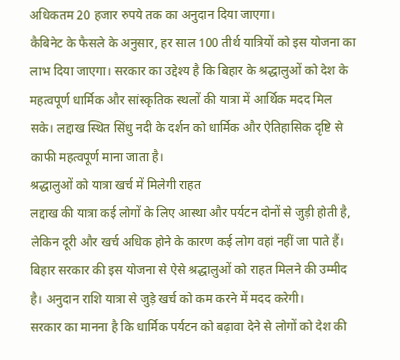अधिकतम 20 हजार रुपये तक का अनुदान दिया जाएगा।
कैबिनेट के फैसले के अनुसार, हर साल 100 तीर्थ यात्रियों को इस योजना का लाभ दिया जाएगा। सरकार का उद्देश्य है कि बिहार के श्रद्धालुओं को देश के महत्वपूर्ण धार्मिक और सांस्कृतिक स्थलों की यात्रा में आर्थिक मदद मिल सके। लद्दाख स्थित सिंधु नदी के दर्शन को धार्मिक और ऐतिहासिक दृष्टि से काफी महत्वपूर्ण माना जाता है।
श्रद्धालुओं को यात्रा खर्च में मिलेगी राहत
लद्दाख की यात्रा कई लोगों के लिए आस्था और पर्यटन दोनों से जुड़ी होती है, लेकिन दूरी और खर्च अधिक होने के कारण कई लोग वहां नहीं जा पाते हैं। बिहार सरकार की इस योजना से ऐसे श्रद्धालुओं को राहत मिलने की उम्मीद है। अनुदान राशि यात्रा से जुड़े खर्च को कम करने में मदद करेगी।
सरकार का मानना है कि धार्मिक पर्यटन को बढ़ावा देने से लोगों को देश की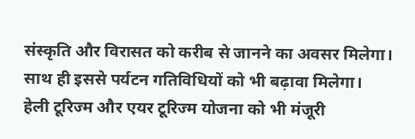संस्कृति और विरासत को करीब से जानने का अवसर मिलेगा। साथ ही इससे पर्यटन गतिविधियों को भी बढ़ावा मिलेगा।
हेली टूरिज्म और एयर टूरिज्म योजना को भी मंजूरी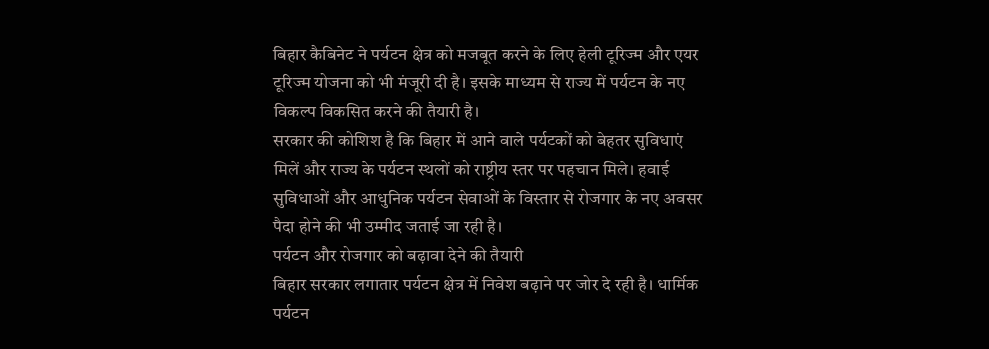बिहार कैबिनेट ने पर्यटन क्षेत्र को मजबूत करने के लिए हेली टूरिज्म और एयर टूरिज्म योजना को भी मंजूरी दी है। इसके माध्यम से राज्य में पर्यटन के नए विकल्प विकसित करने की तैयारी है।
सरकार की कोशिश है कि बिहार में आने वाले पर्यटकों को बेहतर सुविधाएं मिलें और राज्य के पर्यटन स्थलों को राष्ट्रीय स्तर पर पहचान मिले। हवाई सुविधाओं और आधुनिक पर्यटन सेवाओं के विस्तार से रोजगार के नए अवसर पैदा होने की भी उम्मीद जताई जा रही है।
पर्यटन और रोजगार को बढ़ावा देने की तैयारी
बिहार सरकार लगातार पर्यटन क्षेत्र में निवेश बढ़ाने पर जोर दे रही है। धार्मिक पर्यटन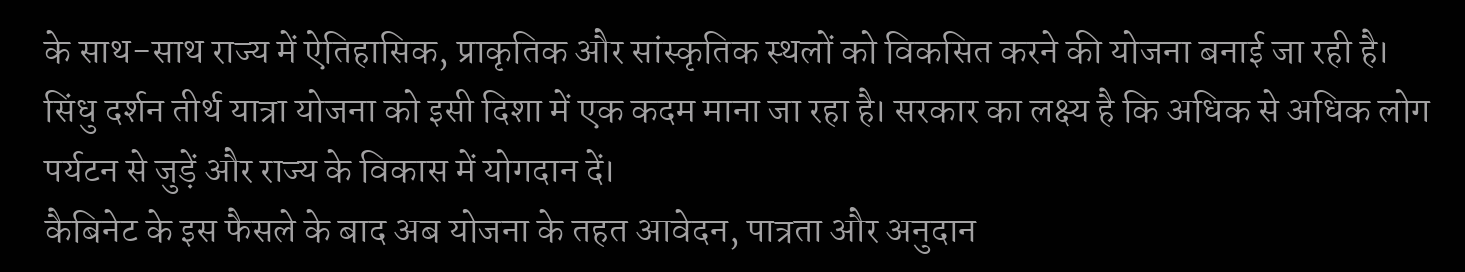के साथ-साथ राज्य में ऐतिहासिक, प्राकृतिक और सांस्कृतिक स्थलों को विकसित करने की योजना बनाई जा रही है।
सिंधु दर्शन तीर्थ यात्रा योजना को इसी दिशा में एक कदम माना जा रहा है। सरकार का लक्ष्य है कि अधिक से अधिक लोग पर्यटन से जुड़ें और राज्य के विकास में योगदान दें।
कैबिनेट के इस फैसले के बाद अब योजना के तहत आवेदन, पात्रता और अनुदान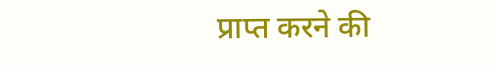प्राप्त करने की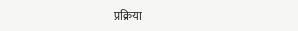प्रक्रिया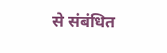से संबंधित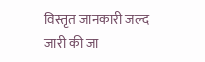विस्तृत जानकारी जल्द जारी की जा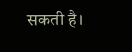सकती है।